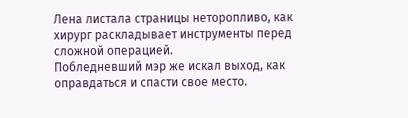Лена листала страницы неторопливо, как хирург раскладывает инструменты перед сложной операцией.
Побледневший мэр же искал выход, как оправдаться и спасти свое место.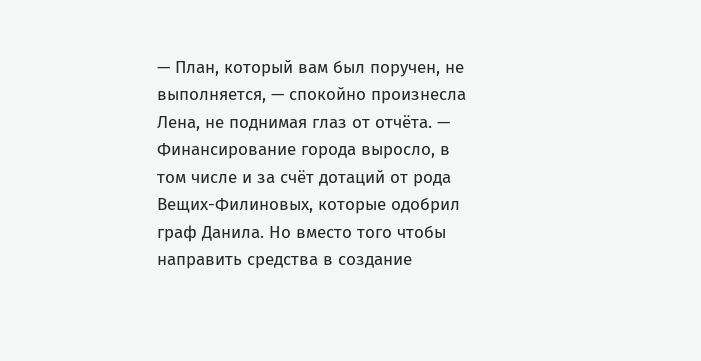— План, который вам был поручен, не выполняется, — спокойно произнесла Лена, не поднимая глаз от отчёта. — Финансирование города выросло, в том числе и за счёт дотаций от рода Вещих-Филиновых, которые одобрил граф Данила. Но вместо того чтобы направить средства в создание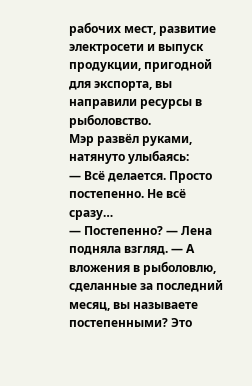рабочих мест, развитие электросети и выпуск продукции, пригодной для экспорта, вы направили ресурсы в рыболовство.
Мэр развёл руками, натянуто улыбаясь:
— Всё делается. Просто постепенно. Не всё сразу…
— Постепенно? — Лена подняла взгляд. — А вложения в рыболовлю, сделанные за последний месяц, вы называете постепенными? Это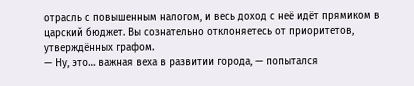отрасль с повышенным налогом, и весь доход с неё идёт прямиком в царский бюджет. Вы сознательно отклоняетесь от приоритетов, утверждённых графом.
— Ну, это… важная веха в развитии города, — попытался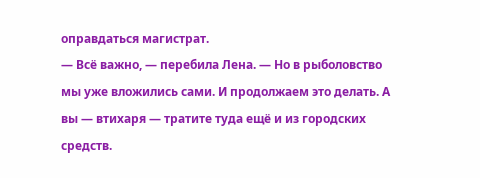оправдаться магистрат.
— Всё важно, — перебила Лена. — Но в рыболовство мы уже вложились сами. И продолжаем это делать. А вы — втихаря — тратите туда ещё и из городских средств.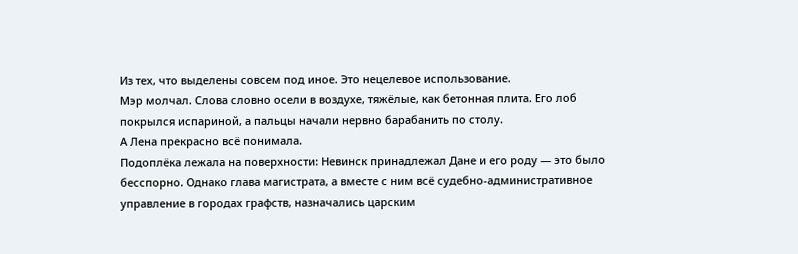Из тех, что выделены совсем под иное. Это нецелевое использование.
Мэр молчал. Слова словно осели в воздухе, тяжёлые, как бетонная плита. Его лоб покрылся испариной, а пальцы начали нервно барабанить по столу.
А Лена прекрасно всё понимала.
Подоплёка лежала на поверхности: Невинск принадлежал Дане и его роду — это было бесспорно. Однако глава магистрата, а вместе с ним всё судебно-административное управление в городах графств, назначались царским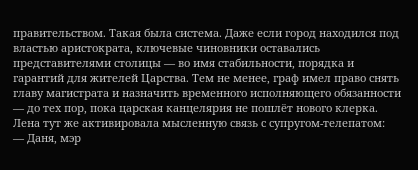правительством. Такая была система. Даже если город находился под властью аристократа, ключевые чиновники оставались представителями столицы — во имя стабильности, порядка и гарантий для жителей Царства. Тем не менее, граф имел право снять главу магистрата и назначить временного исполняющего обязанности — до тех пор, пока царская канцелярия не пошлёт нового клерка.
Лена тут же активировала мысленную связь с супругом-телепатом:
— Даня, мэр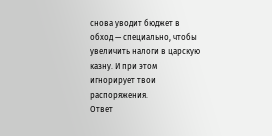снова уводит бюджет в обход — специально, чтобы увеличить налоги в царскую казну. И при этом игнорирует твои распоряжения.
Ответ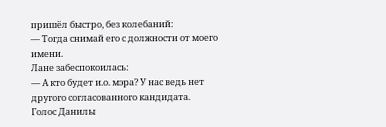пришёл быстро, без колебаний:
— Тогда снимай его с должности от моего имени.
Лане забеспокоилась:
— А кто будет и.о. мэра? У нас ведь нет другого согласованного кандидата.
Голос Данилы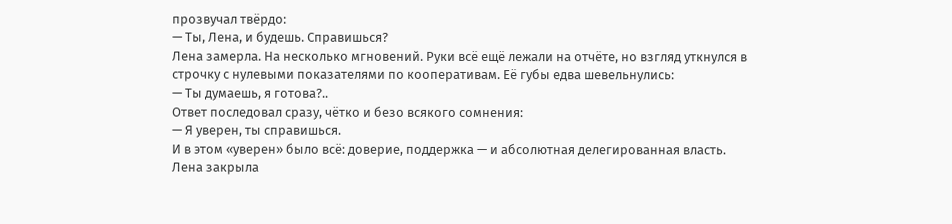прозвучал твёрдо:
— Ты, Лена, и будешь. Справишься?
Лена замерла. На несколько мгновений. Руки всё ещё лежали на отчёте, но взгляд уткнулся в строчку с нулевыми показателями по кооперативам. Её губы едва шевельнулись:
— Ты думаешь, я готова?..
Ответ последовал сразу, чётко и безо всякого сомнения:
— Я уверен, ты справишься.
И в этом «уверен» было всё: доверие, поддержка — и абсолютная делегированная власть.
Лена закрыла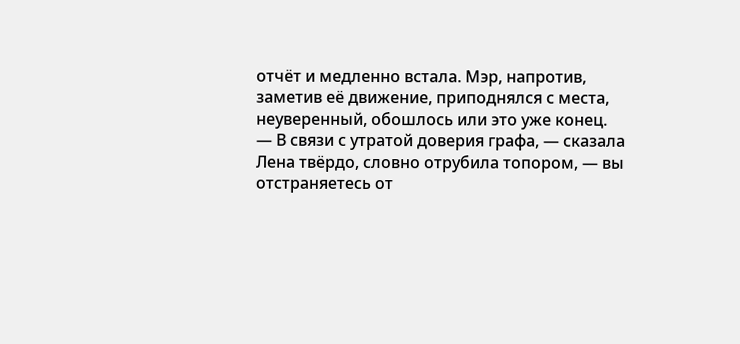отчёт и медленно встала. Мэр, напротив, заметив её движение, приподнялся с места, неуверенный, обошлось или это уже конец.
— В связи с утратой доверия графа, — сказала Лена твёрдо, словно отрубила топором, — вы отстраняетесь от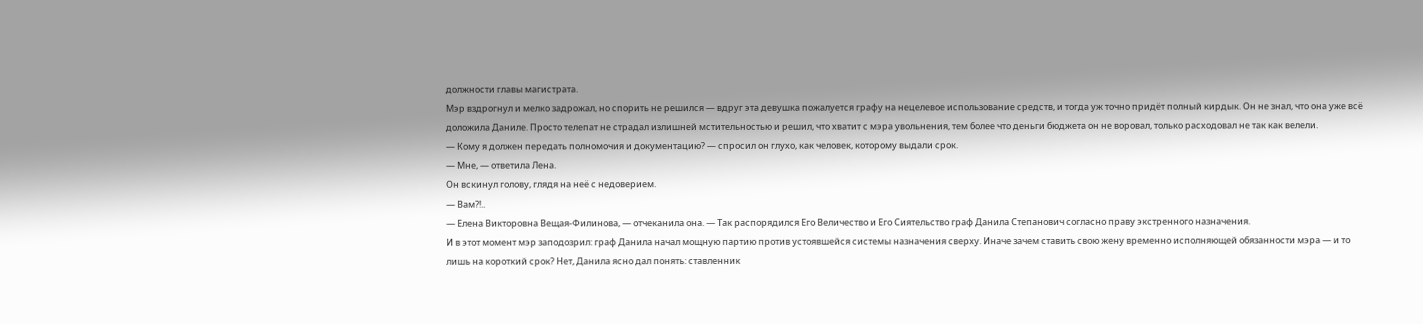должности главы магистрата.
Мэр вздрогнул и мелко задрожал, но спорить не решился — вдруг эта девушка пожалуется графу на нецелевое использование средств, и тогда уж точно придёт полный кирдык. Он не знал, что она уже всё доложила Даниле. Просто телепат не страдал излишней мстительностью и решил, что хватит с мэра увольнения, тем более что деньги бюджета он не воровал, только расходовал не так как велели.
— Кому я должен передать полномочия и документацию? — спросил он глухо, как человек, которому выдали срок.
— Мне, — ответила Лена.
Он вскинул голову, глядя на неё с недоверием.
— Вам⁈..
— Елена Викторовна Вещая-Филинова, — отчеканила она. — Так распорядился Его Величество и Его Сиятельство граф Данила Степанович согласно праву экстренного назначения.
И в этот момент мэр заподозрил: граф Данила начал мощную партию против устоявшейся системы назначения сверху. Иначе зачем ставить свою жену временно исполняющей обязанности мэра — и то лишь на короткий срок? Нет, Данила ясно дал понять: ставленник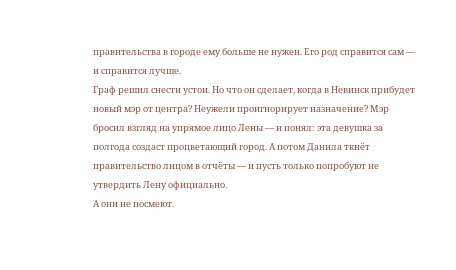правительства в городе ему больше не нужен. Его род справится сам — и справится лучше.
Граф решил снести устои. Но что он сделает, когда в Невинск прибудет новый мэр от центра? Неужели проигнорирует назначение? Мэр бросил взгляд на упрямое лицо Лены — и понял: эта девушка за полгода создаст процветающий город. А потом Данила ткнёт правительство лицом в отчёты — и пусть только попробуют не утвердить Лену официально.
А они не посмеют.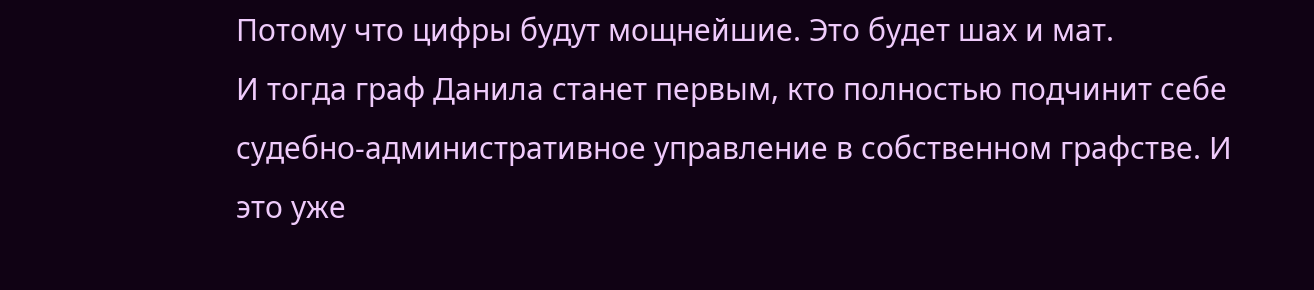Потому что цифры будут мощнейшие. Это будет шах и мат.
И тогда граф Данила станет первым, кто полностью подчинит себе судебно-административное управление в собственном графстве. И это уже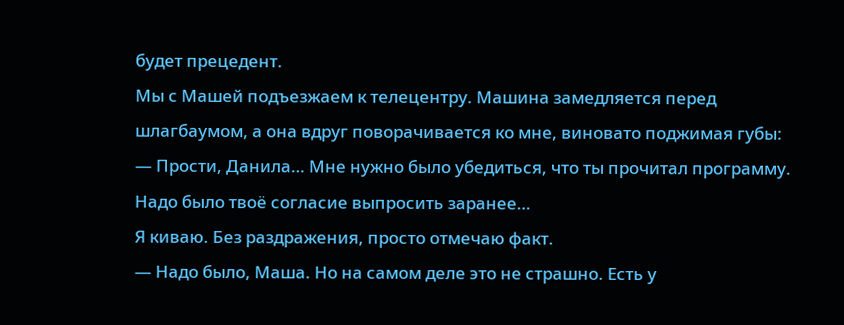будет прецедент.
Мы с Машей подъезжаем к телецентру. Машина замедляется перед шлагбаумом, а она вдруг поворачивается ко мне, виновато поджимая губы:
— Прости, Данила… Мне нужно было убедиться, что ты прочитал программу. Надо было твоё согласие выпросить заранее…
Я киваю. Без раздражения, просто отмечаю факт.
— Надо было, Маша. Но на самом деле это не страшно. Есть у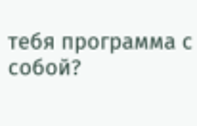тебя программа с собой?